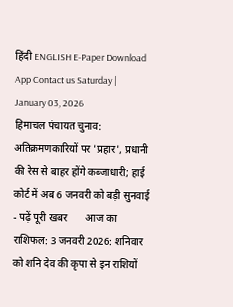हिंदी ENGLISH E-Paper Download App Contact us Saturday | January 03, 2026
हिमाचल पंचायत चुनाव: अतिक्रमणकारियों पर 'प्रहार', प्रधानी की रेस से बाहर होंगे कब्जाधारी; हाई कोर्ट में अब 6 जनवरी को बड़ी सुनवाई - पढ़ें पूरी खबर       आज का राशिफल: 3 जनवरी 2026: शनिवार को शनि देव की कृपा से इन राशियों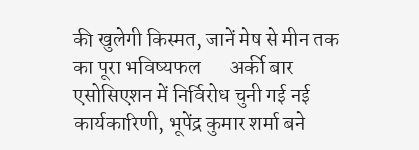की खुलेगी किस्मत, जानें मेष से मीन तक का पूरा भविष्यफल       अर्की बार एसोसिएशन में निर्विरोध चुनी गई नई कार्यकारिणी, भूपेंद्र कुमार शर्मा बने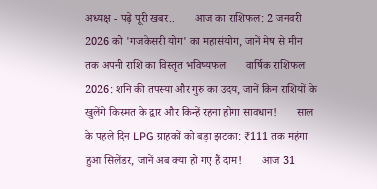अध्यक्ष - पढ़े पूरी खबर..       आज का राशिफल: 2 जनवरी 2026 को 'गजकेसरी योग' का महासंयोग, जानें मेष से मीन तक अपनी राशि का विस्तृत भविष्यफल       वार्षिक राशिफल 2026: शनि की तपस्या और गुरु का उदय, जानें किन राशियों के खुलेंगे किस्मत के द्वार और किन्हें रहना होगा सावधान!       साल के पहले दिन LPG ग्राहकों को बड़ा झटका: ₹111 तक महंगा हुआ सिलेंडर, जानें अब क्या हो गए हैं दाम!       आज 31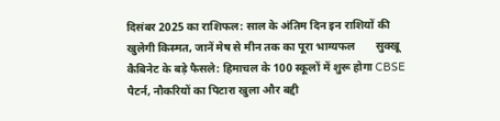दिसंबर 2025 का राशिफल: साल के अंतिम दिन इन राशियों की खुलेगी किस्मत, जानें मेष से मीन तक का पूरा भाग्यफल       सुक्खू कैबिनेट के बड़े फैसले: हिमाचल के 100 स्कूलों में शुरू होगा CBSE पैटर्न, नौकरियों का पिटारा खुला और बद्दी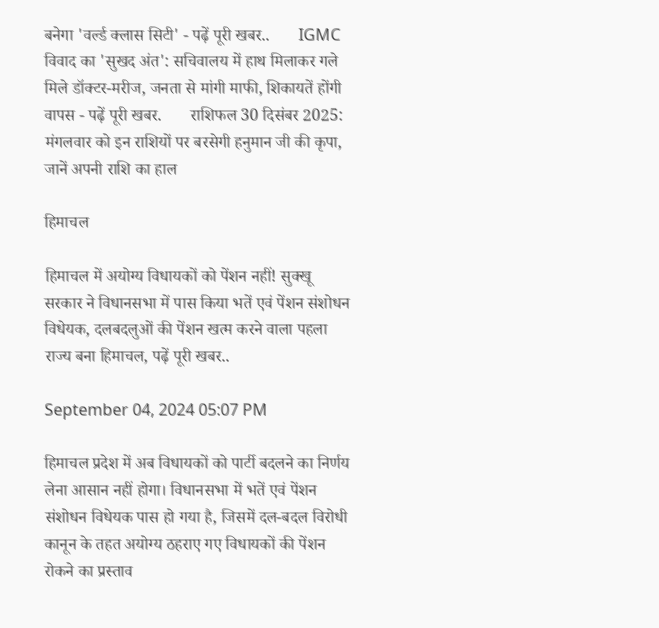बनेगा 'वर्ल्ड क्लास सिटी' - पढ़ें पूरी खबर..       IGMC विवाद का 'सुखद अंत': सचिवालय में हाथ मिलाकर गले मिले डॉक्टर-मरीज, जनता से मांगी माफी, शिकायतें होंगी वापस - पढ़ें पूरी खबर.       राशिफल 30 दिसंबर 2025: मंगलवार को इन राशियों पर बरसेगी हनुमान जी की कृपा, जानें अपनी राशि का हाल

हिमाचल

हिमाचल में अयोग्य विधायकों को पेंशन नहीं! सुक्खू सरकार ने विधानसभा में पास किया भतें एवं पेंशन संशोधन विधेयक, दलबदलुओं की पेंशन खत्म करने वाला पहला राज्य बना हिमाचल, पढ़ें पूरी खबर..

September 04, 2024 05:07 PM

हिमाचल प्रदेश में अब विधायकों को पार्टी बदलने का निर्णय लेना आसान नहीं होगा। विधानसभा में भतें एवं पेंशन संशोधन विधेयक पास हो गया है, जिसमें दल-बदल विरोधी कानून के तहत अयोग्य ठहराए गए विधायकों की पेंशन रोकने का प्रस्ताव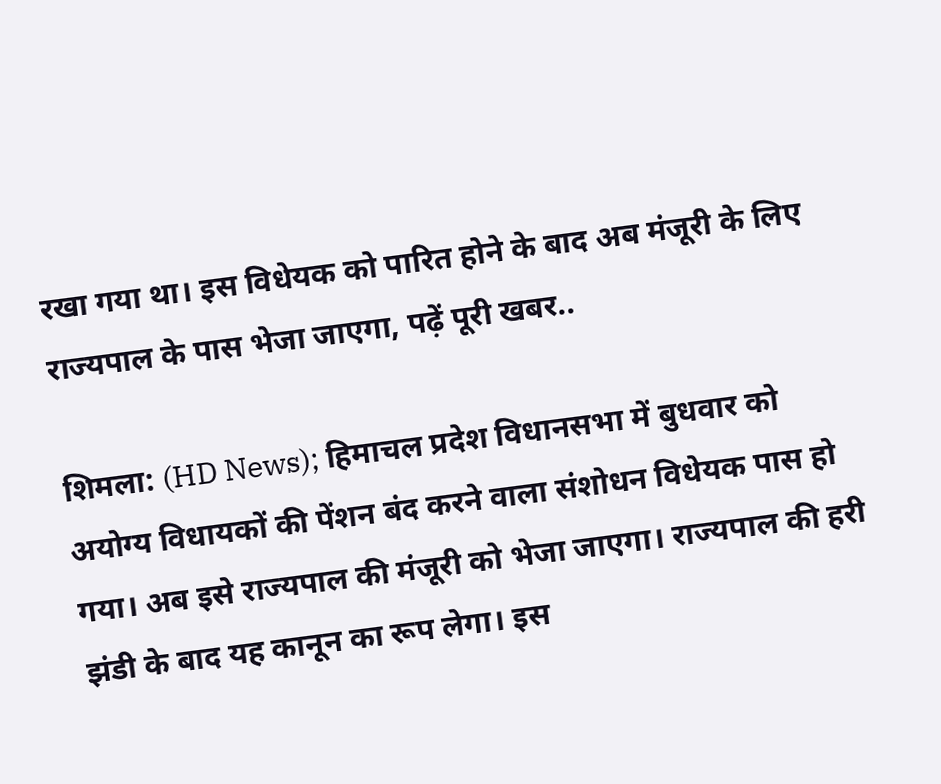रखा गया था। इस विधेयक को पारित होने के बाद अब मंजूरी के लिए राज्यपाल के पास भेजा जाएगा, पढ़ें पूरी खबर..

शिमला: (HD News); हिमाचल प्रदेश विधानसभा में बुधवार को अयोग्य विधायकों की पेंशन बंद करने वाला संशोधन विधेयक पास हो गया। अब इसे राज्यपाल की मंजूरी को भेजा जाएगा। राज्यपाल की हरी झंडी के बाद यह कानून का रूप लेगा। इस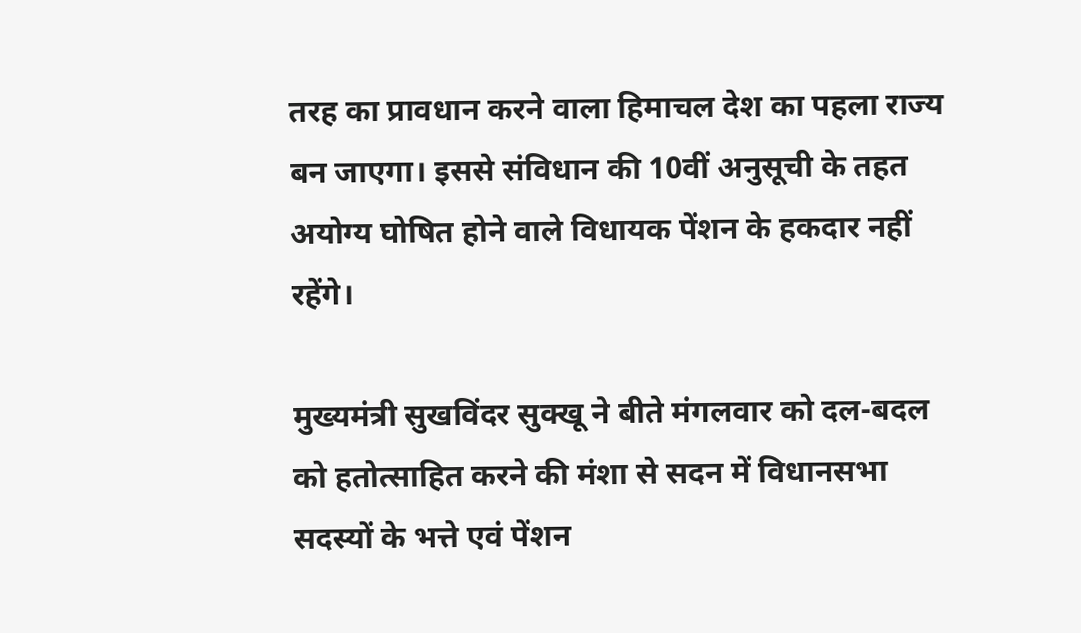तरह का प्रावधान करने वाला हिमाचल देश का पहला राज्य बन जाएगा। इससे संविधान की 10वीं अनुसूची के तहत अयोग्य घोषित होने वाले विधायक पेंशन के हकदार नहीं रहेंगे।

मुख्यमंत्री सुखविंदर सुक्खू ने बीते मंगलवार को दल-बदल को हतोत्साहित करने की मंशा से सदन में विधानसभा सदस्यों के भत्ते एवं पेंशन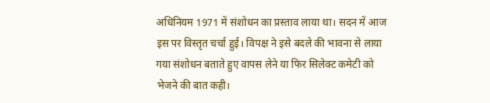अधिनियम 1971 में संशोधन का प्रस्ताव लाया था। सदन में आज इस पर विस्तृत चर्चा हुई। विपक्ष ने इसे बदले की भावना से लाया गया संशोधन बताते हुए वापस लेने या फिर सिलेक्ट कमेटी को भेजने की बात कही।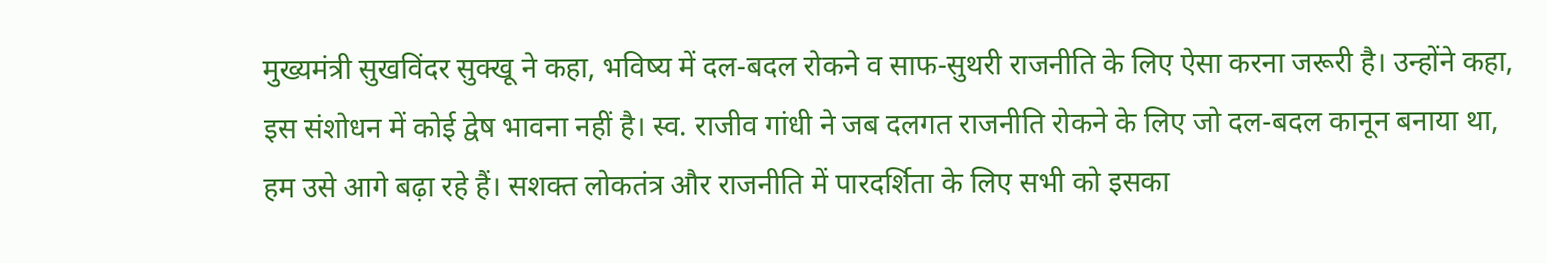मुख्यमंत्री सुखविंदर सुक्खू ने कहा, भविष्य में दल-बदल रोकने व साफ-सुथरी राजनीति के लिए ऐसा करना जरूरी है। उन्होंने कहा, इस संशोधन में कोई द्वेष भावना नहीं है। स्व. राजीव गांधी ने जब दलगत राजनीति रोकने के लिए जो दल-बदल कानून बनाया था, हम उसे आगे बढ़ा रहे हैं। सशक्त लोकतंत्र और राजनीति में पारदर्शिता के लिए सभी को इसका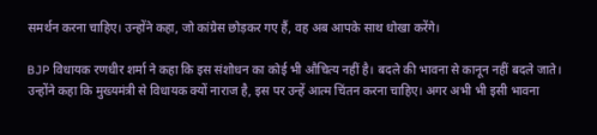समर्थन करना चाहिए। उन्होंने कहा, जो कांग्रेस छोड़कर गए हैं, वह अब आपके साथ धोखा करेंगे।

BJP विधायक रणधीर शर्मा ने कहा कि इस संशोधन का कोई भी औचित्य नहीं है। बदले की भावना से कानून नहीं बदले जाते। उन्होंने कहा कि मुख्यमंत्री से विधायक क्यों नाराज है, इस पर उन्हें आत्म चिंतन करना चाहिए। अगर अभी भी इसी भावना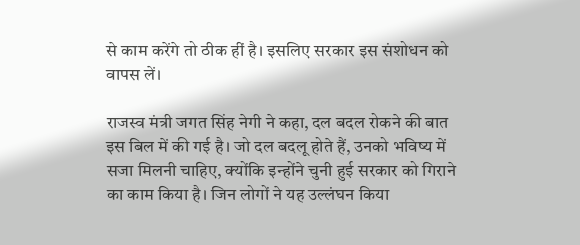से काम करेंगे तो ठीक हीं है। इसलिए सरकार इस संशोधन को वापस लें।

राजस्व मंत्री जगत सिंह नेगी ने कहा, दल बदल रोकने की बात इस बिल में की गई है। जो दल बदलू होते हैं, उनको भविष्य में सजा मिलनी चाहिए, क्योंकि इन्होंने चुनी हुई सरकार को गिराने का काम किया है। जिन लोगों ने यह उल्लंघन किया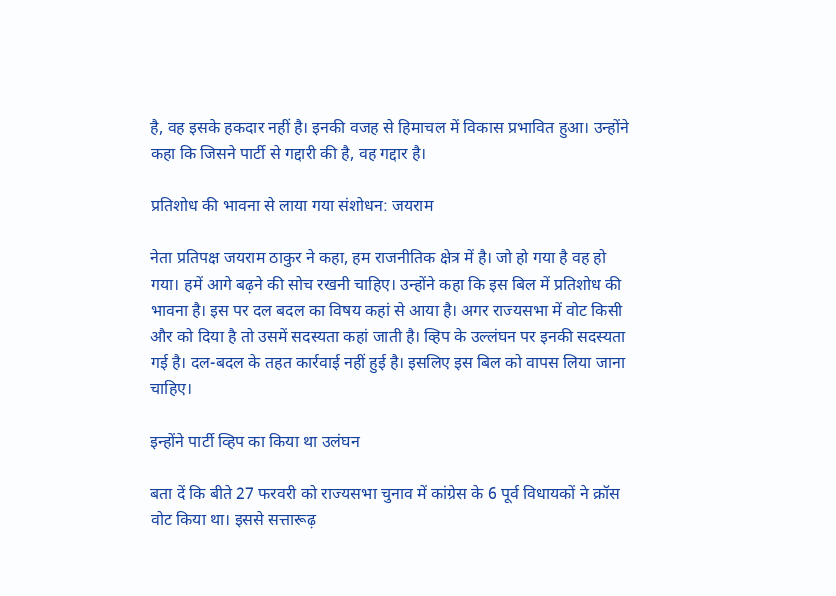है, वह इसके हकदार नहीं है। इनकी वजह से हिमाचल में विकास प्रभावित हुआ। उन्होंने कहा कि जिसने पार्टी से गद्दारी की है, वह गद्दार है।

प्रतिशोध की भावना से लाया गया संशोधन: जयराम

नेता प्रतिपक्ष जयराम ठाकुर ने कहा, हम राजनीतिक क्षेत्र में है। जो हो गया है वह हो गया। हमें आगे बढ़ने की सोच रखनी चाहिए। उन्होंने कहा कि इस बिल में प्रतिशोध की भावना है। इस पर दल बदल का विषय कहां से आया है। अगर राज्यसभा में वोट किसी और को दिया है तो उसमें सदस्यता कहां जाती है। व्हिप के उल्लंघन पर इनकी सदस्यता गई है। दल-बदल के तहत कार्रवाई नहीं हुई है। इसलिए इस बिल को वापस लिया जाना चाहिए।

इन्होंने पार्टी व्हिप का किया था उलंघन

बता दें कि बीते 27 फरवरी को राज्यसभा चुनाव में कांग्रेस के 6 पूर्व विधायकों ने क्रॉस वोट किया था। इससे सत्तारूढ़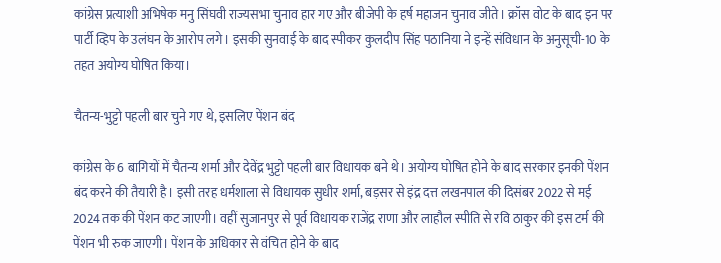कांग्रेस प्रत्याशी अभिषेक मनु सिंघवी राज्यसभा चुनाव हार गए और बीजेपी के हर्ष महाजन चुनाव जीते। क्रॉस वोट के बाद इन पर पार्टी व्हिप के उलंघन के आरोप लगे। इसकी सुनवाई के बाद स्पीकर कुलदीप सिंह पठानिया ने इन्हें संविधान के अनुसूची-10 के तहत अयोग्य घोषित किया।

चैतन्य-भुट्टो पहली बार चुने गए थे, इसलिए पेंशन बंद

कांग्रेस के 6 बागियों में चैतन्य शर्मा और देवेंद्र भुट्टो पहली बार विधायक बने थे। अयोग्य घोषित होने के बाद सरकार इनकी पेंशन बंद करने की तैयारी है। इसी तरह धर्मशाला से विधायक सुधीर शर्मा, बड़सर से इंद्र दत्त लखनपाल की दिसंबर 2022 से मई 2024 तक की पेंशन कट जाएगी। वहीं सुजानपुर से पूर्व विधायक राजेंद्र राणा और लाहौल स्पीति से रवि ठाकुर की इस टर्म की पेंशन भी रुक जाएगी। पेंशन के अधिकार से वंचित होने के बाद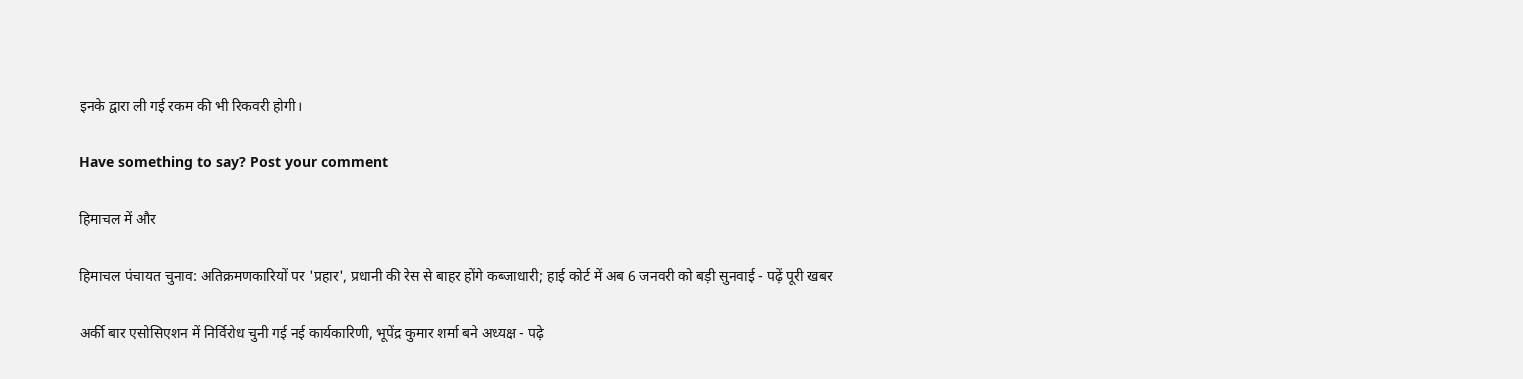इनके द्वारा ली गई रकम की भी रिकवरी होगी।

Have something to say? Post your comment

हिमाचल में और

हिमाचल पंचायत चुनाव: अतिक्रमणकारियों पर 'प्रहार', प्रधानी की रेस से बाहर होंगे कब्जाधारी; हाई कोर्ट में अब 6 जनवरी को बड़ी सुनवाई - पढ़ें पूरी खबर

अर्की बार एसोसिएशन में निर्विरोध चुनी गई नई कार्यकारिणी, भूपेंद्र कुमार शर्मा बने अध्यक्ष - पढ़े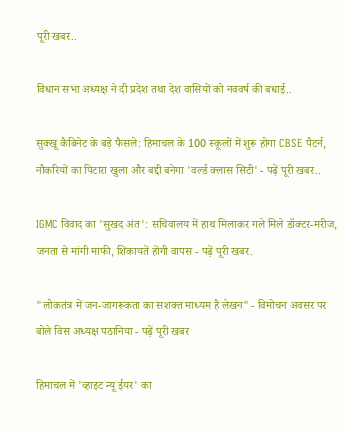पूरी खबर..

विधान सभा अध्यक्ष ने दी प्रदेश तथा देश वासियों को नववर्ष की बधाई..

सुक्खू कैबिनेट के बड़े फैसले: हिमाचल के 100 स्कूलों में शुरू होगा CBSE पैटर्न, नौकरियों का पिटारा खुला और बद्दी बनेगा 'वर्ल्ड क्लास सिटी' - पढ़ें पूरी खबर..

IGMC विवाद का 'सुखद अंत': सचिवालय में हाथ मिलाकर गले मिले डॉक्टर-मरीज, जनता से मांगी माफी, शिकायतें होंगी वापस - पढ़ें पूरी खबर.

"लोकतंत्र में जन-जागरूकता का सशक्त माध्यम है लेखन" - विमोचन अवसर पर बोले विस अध्यक्ष पठानिया - पढ़ें पूरी खबर

हिमाचल में 'व्हाइट न्यू ईयर' का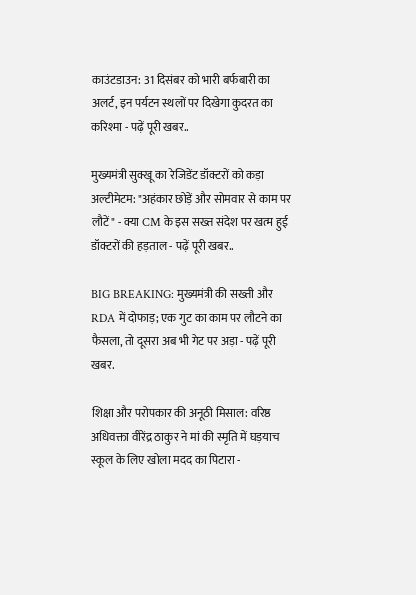काउंटडाउन: 31 दिसंबर को भारी बर्फबारी का अलर्ट, इन पर्यटन स्थलों पर दिखेगा कुदरत का करिश्मा - पढ़ें पूरी खबर..

मुख्यमंत्री सुक्खू का रेजिडेंट डॉक्टरों को कड़ा अल्टीमेटम: "अहंकार छोड़ें और सोमवार से काम पर लौटें" - क्या CM के इस सख्त संदेश पर खत्म हुई डॉक्टरों की हड़ताल - पढ़ें पूरी खबर..

BIG BREAKING: मुख्यमंत्री की सख्ती और RDA में दोफाड़; एक गुट का काम पर लौटने का फैसला, तो दूसरा अब भी गेट पर अड़ा - पढ़ें पूरी खबर.

शिक्षा और परोपकार की अनूठी मिसाल: वरिष्ठ अधिवक्ता वीरेंद्र ठाकुर ने मां की स्मृति में घड़याच स्कूल के लिए खोला मदद का पिटारा -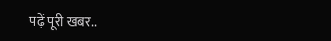पढ़ें पूरी खबर..